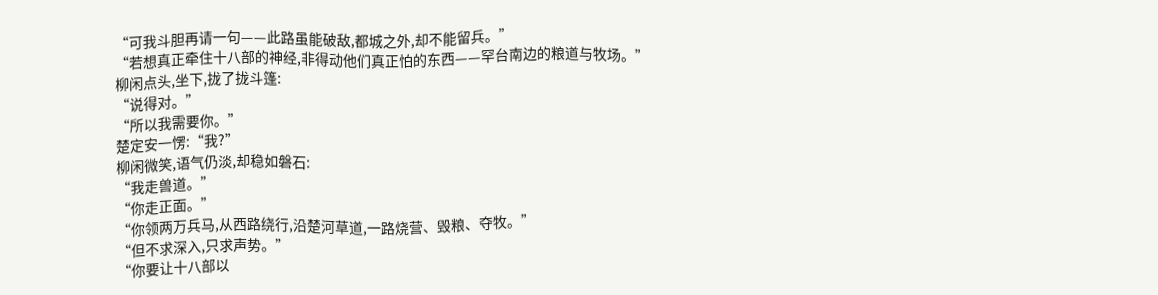“可我斗胆再请一句——此路虽能破敌,都城之外,却不能留兵。”
“若想真正牵住十八部的神经,非得动他们真正怕的东西——罕台南边的粮道与牧场。”
柳闲点头,坐下,拢了拢斗篷:
“说得对。”
“所以我需要你。”
楚定安一愣:“我?”
柳闲微笑,语气仍淡,却稳如磐石:
“我走兽道。”
“你走正面。”
“你领两万兵马,从西路绕行,沿楚河草道,一路烧营、毁粮、夺牧。”
“但不求深入,只求声势。”
“你要让十八部以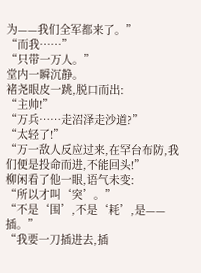为——我们全军都来了。”
“而我……”
“只带一万人。”
堂内一瞬沉静。
褚尧眼皮一跳,脱口而出:
“主帅!”
“万兵……走沼泽走沙道?”
“太轻了!”
“万一敌人反应过来,在罕台布防,我们便是投命而进,不能回头!”
柳闲看了他一眼,语气未变:
“所以才叫‘突’。”
“不是‘围’,不是‘耗’,是——插。”
“我要一刀插进去,插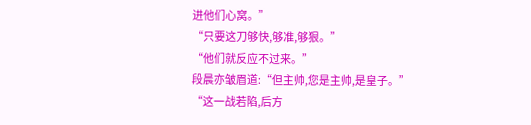进他们心窝。”
“只要这刀够快,够准,够狠。”
“他们就反应不过来。”
段晨亦皱眉道:“但主帅,您是主帅,是皇子。”
“这一战若陷,后方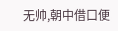无帅,朝中借口便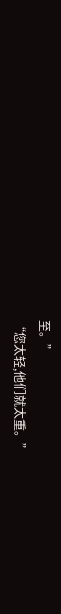至。”
“您太轻,他们就太重。”